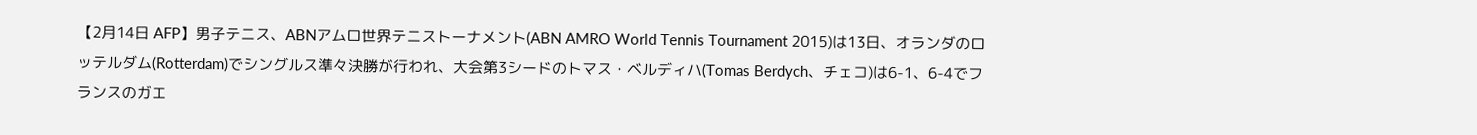【2月14日 AFP】男子テニス、ABNアムロ世界テニストーナメント(ABN AMRO World Tennis Tournament 2015)は13日、オランダのロッテルダム(Rotterdam)でシングルス準々決勝が行われ、大会第3シードのトマス・ベルディハ(Tomas Berdych、チェコ)は6-1、6-4でフランスのガエ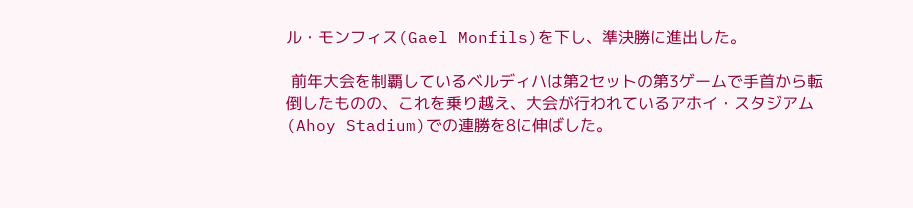ル・モンフィス(Gael Monfils)を下し、準決勝に進出した。

 前年大会を制覇しているベルディハは第2セットの第3ゲームで手首から転倒したものの、これを乗り越え、大会が行われているアホイ・スタジアム(Ahoy Stadium)での連勝を8に伸ばした。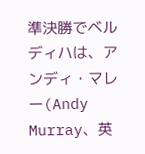準決勝でベルディハは、アンディ・マレー(Andy Murray、英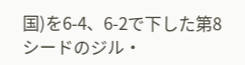国)を6-4、6-2で下した第8シードのジル・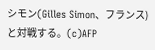シモン(Gilles Simon、フランス)と対戦する。(c)AFP